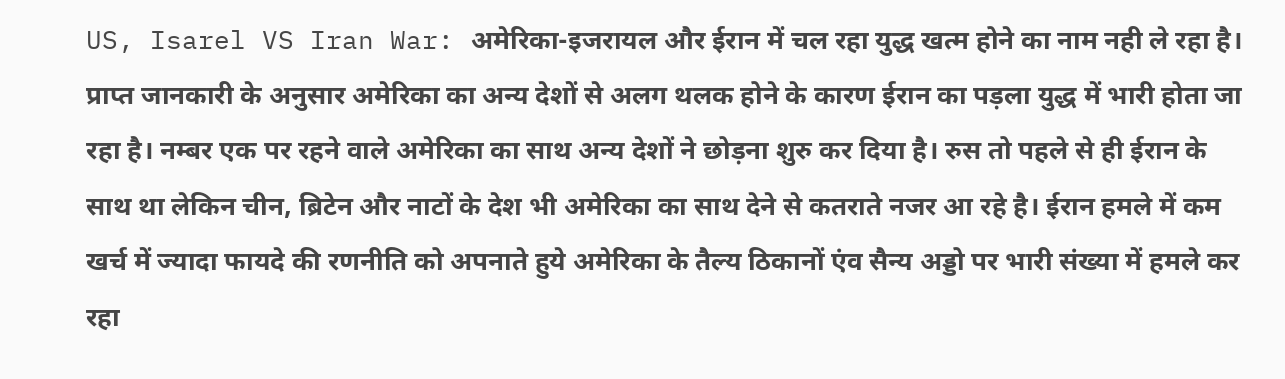US, Isarel VS Iran War: अमेरिका-इजरायल और ईरान में चल रहा युद्ध खत्म होने का नाम नही ले रहा है। प्राप्त जानकारी के अनुसार अमेरिका का अन्य देशों से अलग थलक होने के कारण ईरान का पड़ला युद्ध में भारी होता जा रहा है। नम्बर एक पर रहने वाले अमेरिका का साथ अन्य देशों ने छोड़ना शुरु कर दिया है। रुस तो पहले से ही ईरान के साथ था लेकिन चीन, ब्रिटेन और नाटों के देश भी अमेरिका का साथ देने से कतराते नजर आ रहे है। ईरान हमले में कम खर्च में ज्यादा फायदे की रणनीति को अपनाते हुये अमेरिका के तैल्य ठिकानों एंव सैन्य अड्डो पर भारी संख्या में हमले कर रहा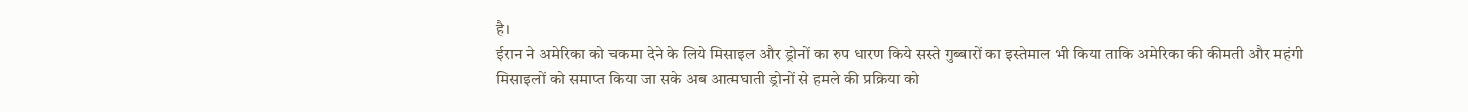है।
ईरान ने अमेरिका को चकमा देने के लिये मिसाइल और ड्रोनों का रुप धारण किये सस्ते गुब्बारों का इस्तेमाल भी किया ताकि अमेरिका की कीमती और महंगी मिसाइलों को समाप्त किया जा सके अब आत्मघाती ड्रोनों से हमले की प्रक्रिया को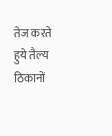तेज करते हुये तैल्य ठिकानों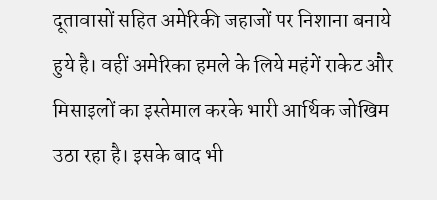दूतावासों सहित अमेरिकी जहाजों पर निशाना बनाये हुये है। वहीं अमेरिका हमले के लिये महंगें राकेट और मिसाइलों का इस्तेमाल करके भारी आर्थिक जोखिम उठा रहा है। इसके बाद भी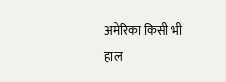अमेरिका किसी भी हाल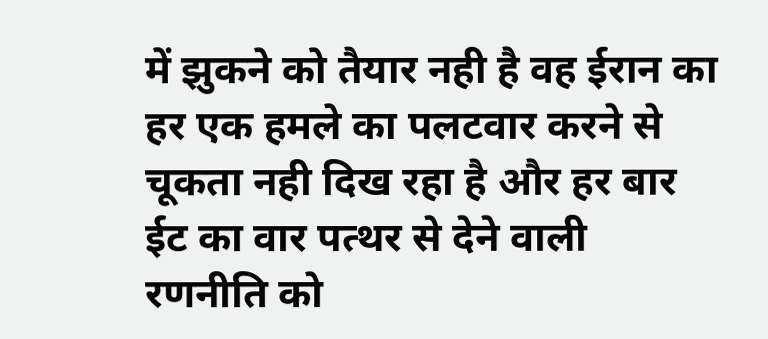में झुकने को तैयार नही है वह ईरान का हर एक हमले का पलटवार करने से चूकता नही दिख रहा है और हर बार ईट का वार पत्थर से देने वाली रणनीति को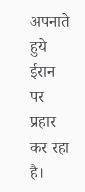अपनाते हुये ईरान पर प्रहार कर रहा है।